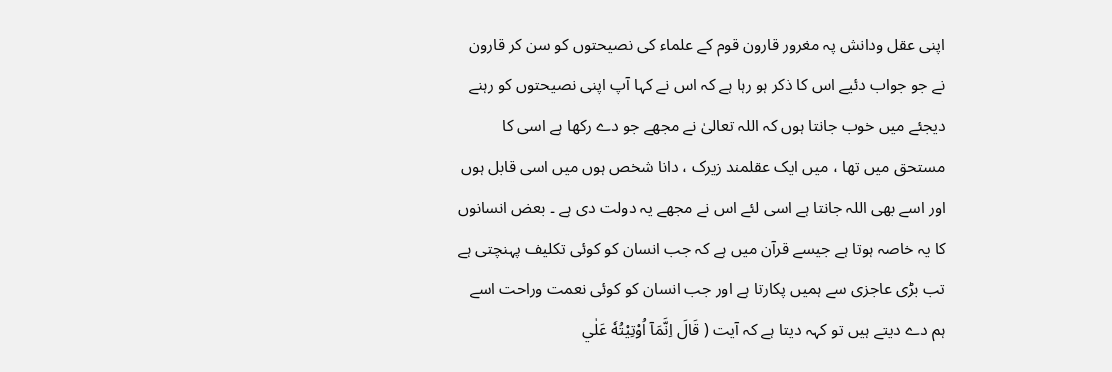اپنی عقل ودانش پہ مغرور قارون قوم کے علماء کی نصیحتوں کو سن کر قارون نے جو جواب دئیے اس کا ذکر ہو رہا ہے کہ اس نے کہا آپ اپنی نصیحتوں کو رہنے دیجئے میں خوب جانتا ہوں کہ اللہ تعالیٰ نے مجھے جو دے رکھا ہے اسی کا مستحق میں تھا ، میں ایک عقلمند زیرک ، دانا شخص ہوں میں اسی قابل ہوں اور اسے بھی اللہ جانتا ہے اسی لئے اس نے مجھے یہ دولت دی ہے ۔ بعض انسانوں کا یہ خاصہ ہوتا ہے جیسے قرآن میں ہے کہ جب انسان کو کوئی تکلیف پہنچتی ہے تب بڑی عاجزی سے ہمیں پکارتا ہے اور جب انسان کو کوئی نعمت وراحت اسے ہم دے دیتے ہیں تو کہہ دیتا ہے کہ آیت ( قَالَ اِنَّمَآ اُوْتِيْتُهٗ عَلٰي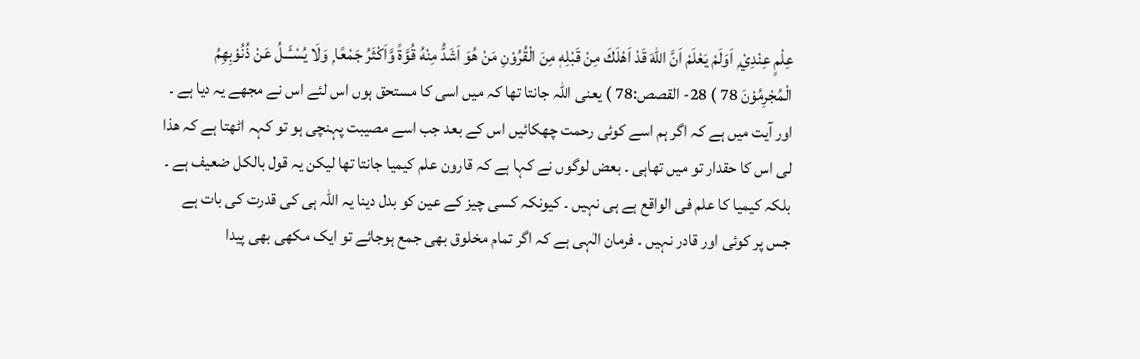عِلْمٍ عِنْدِيْ ۭ اَوَلَمْ يَعْلَمْ اَنَّ اللّٰهَ قَدْ اَهْلَكَ مِنْ قَبْلِهٖ مِنَ الْقُرُوْنِ مَنْ هُوَ اَشَدُّ مِنْهُ قُوَّةً وَّاَكْثَرُ جَمْعًا ۭ وَلَا يُسْـَٔــلُ عَنْ ذُنُوْبِهِمُ الْمُجْرِمُوْنَ 78 ) 28- القصص:78 ) یعنی اللہ جانتا تھا کہ میں اسی کا مستحق ہوں اس لئے اس نے مجھے یہ دیا ہے ۔ اور آیت میں ہے کہ اگر ہم اسے کوئی رحمت چھکائیں اس کے بعد جب اسے مصیبت پہنچی ہو تو کہہ اٹھتا ہے کہ ھذا لی اس کا حقدار تو میں تھاہی ۔ بعض لوگوں نے کہا ہے کہ قارون علم کیمیا جانتا تھا لیکن یہ قول بالکل ضعیف ہے ۔ بلکہ کیمیا کا علم فی الواقع ہے ہی نہیں ۔ کیونکہ کسی چیز کے عین کو بدل دینا یہ اللہ ہی کی قدرت کی بات ہے جس پر کوئی اور قادر نہیں ۔ فرمان الٰہی ہے کہ اگر تمام مخلوق بھی جمع ہوجائے تو ایک مکھی بھی پیدا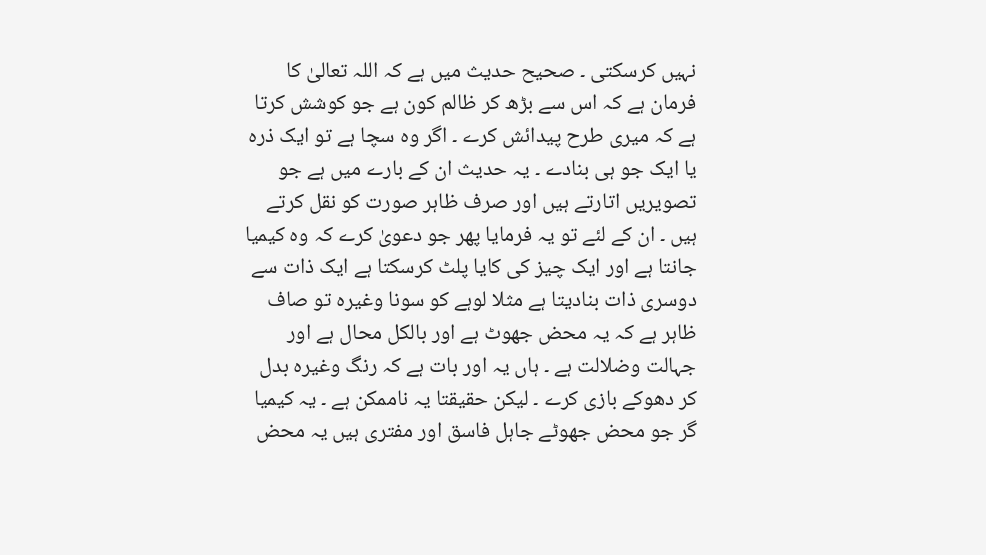نہیں کرسکتی ۔ صحیح حدیث میں ہے کہ اللہ تعالیٰ کا فرمان ہے کہ اس سے بڑھ کر ظالم کون ہے جو کوشش کرتا ہے کہ میری طرح پیدائش کرے ۔ اگر وہ سچا ہے تو ایک ذرہ یا ایک جو ہی بنادے ۔ یہ حدیث ان کے بارے میں ہے جو تصویریں اتارتے ہیں اور صرف ظاہر صورت کو نقل کرتے ہیں ۔ ان کے لئے تو یہ فرمایا پھر جو دعویٰ کرے کہ وہ کیمیا جانتا ہے اور ایک چیز کی کایا پلٹ کرسکتا ہے ایک ذات سے دوسری ذات بنادیتا ہے مثلا لوہے کو سونا وغیرہ تو صاف ظاہر ہے کہ یہ محض جھوٹ ہے اور بالکل محال ہے اور جہالت وضلالت ہے ۔ ہاں یہ اور بات ہے کہ رنگ وغیرہ بدل کر دھوکے بازی کرے ۔ لیکن حقیقتا یہ ناممکن ہے ۔ یہ کیمیا گر جو محض جھوٹے جاہل فاسق اور مفتری ہیں یہ محض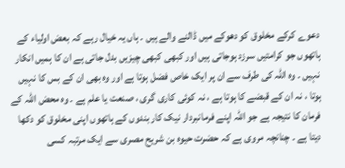دعوے کرکے مخلوق کو دھوکے میں ڈالنے والے ہیں ۔ ہاں یہ خیال رہے کہ بعض اولیاء کے ہاتھوں جو کرامتیں سرزد ہوجاتی ہیں اور کبھی کبھی چیزیں بدل جاتی ہے ان کا ہمیں انکار نہیں ۔ وہ اللہ کی طرف سے ان پر ایک خاص فضل ہوتا ہے اور وہ بھی ان کے بس کا نہیں ہوتا ، نہ ان کے قبضے کا ہوتا ہے ، نہ کوئی کاری گری ، صنعت یا علم ہے ۔ وہ محض اللہ کے فرمان کا نتیجہ ہے جو اللہ اپنے فرمانبردار نیک کار بندوں کے ہاتھوں اپنی مخلوق کو دکھا دیتا ہے ۔ چنانچہ مروی ہے کہ حضرت حیوہ بن شریح مصری سے ایک مرتبہ کسی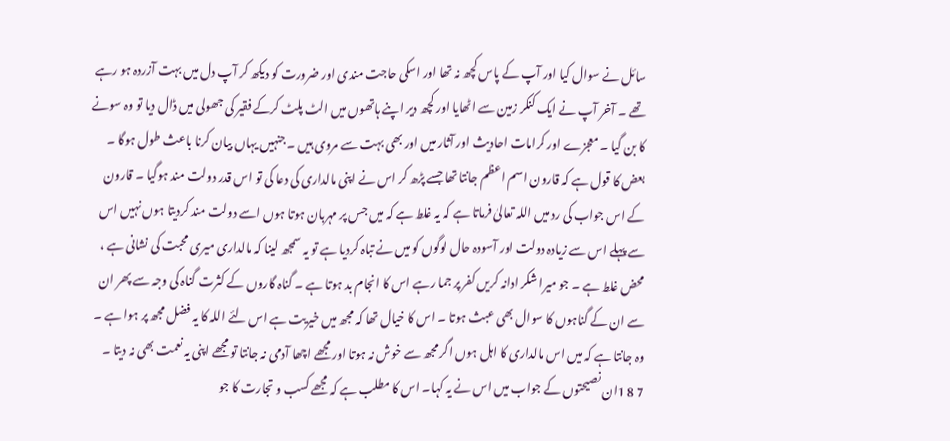سائل نے سوال کیا اور آپ کے پاس کچھ نہ تھا اور اسکی حاجت مندی اور ضرورت کو دیکھ کر آپ دل میں بہت آزردہ ہو رہے تھے ۔ آخر آپ نے ایک کنکر زمین سے اٹھایا اور کچھ دیر اپنے ہاتھوں میں الٹ پلٹ کرکے فقیر کی جھولی میں ڈال دیا تو وہ سونے کا بن گیا ۔ معجزے اور کرامات احادیث اور آثار میں اور بھی بہت سے مروی ہیں ۔ جنہیں یہاں بیان کرنا باعث طول ہوگا ۔ بعض کا قول ہے کہ قارون اسم اعظم جانتا تھا جسے پڑھ کر اس نے اپنی مالداری کی دعا کی تو اس قدر دولت مند ہوگیا ۔ قارون کے اس جواب کی رد میں اللہ تعالیٰ فرماتا ہے کہ یہ غلط ہے کہ میں جس پر مہربان ہوتا ہوں اسے دولت مند کردیتا ہوں نہیں اس سے پہلے اس سے زیادہ دولت اور آسودہ حال لوگوں کو میں نے تباہ کردیا ہے تو یہ سمجھ لینا کہ مالداری میری محبت کی نشانی ہے ، محض غلط ہے ۔ جو میرا شکر ادانہ کریں کفر پر جما رہے اس کا انجام بد ہوتا ہے ۔ گناہ گاروں کے کثرت گناہ کی وجہ سے پھر ان سے ان کے گناہوں کا سوال بھی عبث ہوتا ۔ اس کا خیال تھا کہ مجھ میں خیریت ہے اس لئے اللہ کا یہ فضل مجھ پر ہوا ہے ۔ وہ جانتا ہے کہ میں اس مالداری کا اہل ہوں اگر مجھ سے خوش نہ ہوتا اور مجھے اچھا آدمی نہ جانتا تو مجھے اپنی یہ نعمت بھی نہ دیتا ۔
7 8 1ان نصیحتوں کے جواب میں اس نے یہ کہا۔ اس کا مطلب ہے کہ مجھے کسب و تجارت کا جو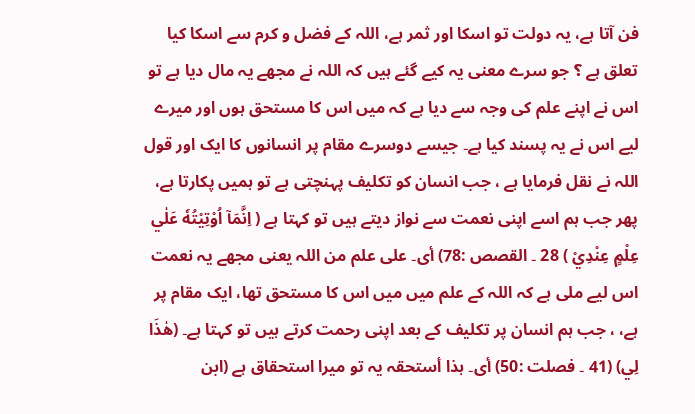فن آتا ہے، یہ دولت تو اسکا اور ثمر ہے، اللہ کے فضل و کرم سے اسکا کیا تعلق ہے ؟ جو سرے معنی یہ کیے گئے ہیں کہ اللہ نے مجھے یہ مال دیا ہے تو اس نے اپنے علم کی وجہ سے دیا ہے کہ میں اس کا مستحق ہوں اور میرے لیے اس نے یہ پسند کیا ہے۔ جیسے دوسرے مقام پر انسانوں کا ایک اور قول اللہ نے نقل فرمایا ہے ، جب انسان کو تکلیف پہنچتی ہے تو ہمیں پکارتا ہے، پھر جب ہم اسے اپنی نعمت سے نواز دیتے ہیں تو کہتا ہے ( اِنَّمَآ اُوْتِيْتُهٗ عَلٰي عِلْمٍ عِنْدِيْ ) 28 ۔ القصص :78) أی۔ علی علم من اللہ یعنی مجھے یہ نعمت اس لیے ملی ہے کہ اللہ کے علم میں میں اس کا مستحق تھا، ایک مقام پر ہے، ، جب ہم انسان پر تکلیف کے بعد اپنی رحمت کرتے ہیں تو کہتا ہے۔ (ھٰذَا لِي) (41 ۔ فصلت :50) أی۔ ہذا أستحقہ یہ تو میرا استحقاق ہے (ابن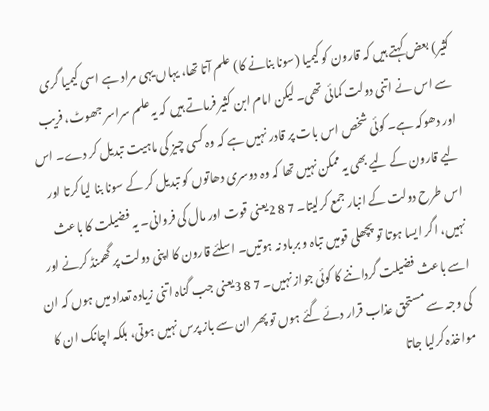کثیر) بعض کہتے ہیں کہ قارون کو کیمیا (سونا بنانے کا) علم آتا تھا، یہاں یہی مراد ہے اسی کیمیا گری سے اس نے اتنی دولت کمائی تھی۔ لیکن امام ابن کثیر فرماتے ہیں کہ یہ علم سراسر جھوٹ، فریب اور دھوکہ ہے۔ کوئی شخص اس بات پر قادر نہیں ہے کہ وہ کسی چیز کی ماہیت تبدیل کر دے۔ اس لیے قارون کے لیے بھی یہ ممکن نہیں تھا کہ وہ دوسری دھاتوں کو تبدیل کر کے سونا بنا لیا کرتا اور اس طرح دولت کے انبار جمع کرلیتا۔ 7 8 2یعنی قوت اور مال کی فروانی۔ یہ فضیلت کا باعث نہیں، اگر ایسا ہوتا تو پچھلی قومیں تباہ و برباد نہ ہوتیں۔ اسلئے قارون کا اپنی دولت پر گھمنڈ کرنے اور اسے باعث فضیلت گرداننے کا کوئی جواز نہیں۔ 7 8 3یعنی جب گناہ اتنی زیادہ تعداد میں ہوں کہ ان کی وجہ سے مستحق عذاب قرار دئے گئے ہوں تو پھر ان سے باز پرس نہیں ہوتی، بلکہ اچانک ان کا مواخذہ کرلیا جاتا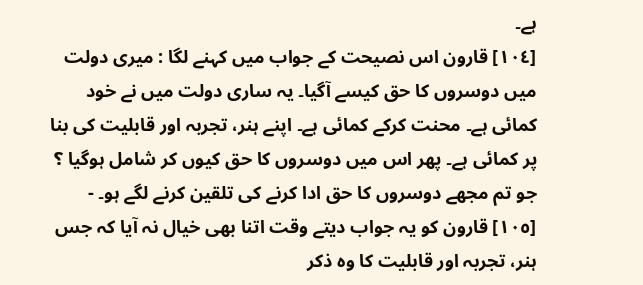ہے۔
[١٠٤] قارون اس نصیحت کے جواب میں کہنے لگا : میری دولت میں دوسروں کا حق کیسے آگیا۔ یہ ساری دولت میں نے خود کمائی ہے۔ محنت کرکے کمائی ہے۔ اپنے ہنر، تجربہ اور قابلیت کی بنا پر کمائی ہے۔ پھر اس میں دوسروں کا حق کیوں کر شامل ہوگیا ؟ جو تم مجھے دوسروں کا حق ادا کرنے کی تلقین کرنے لگے ہو۔ - [١٠٥] قارون کو یہ جواب دیتے وقت اتنا بھی خیال نہ آیا کہ جس ہنر، تجربہ اور قابلیت کا وہ ذکر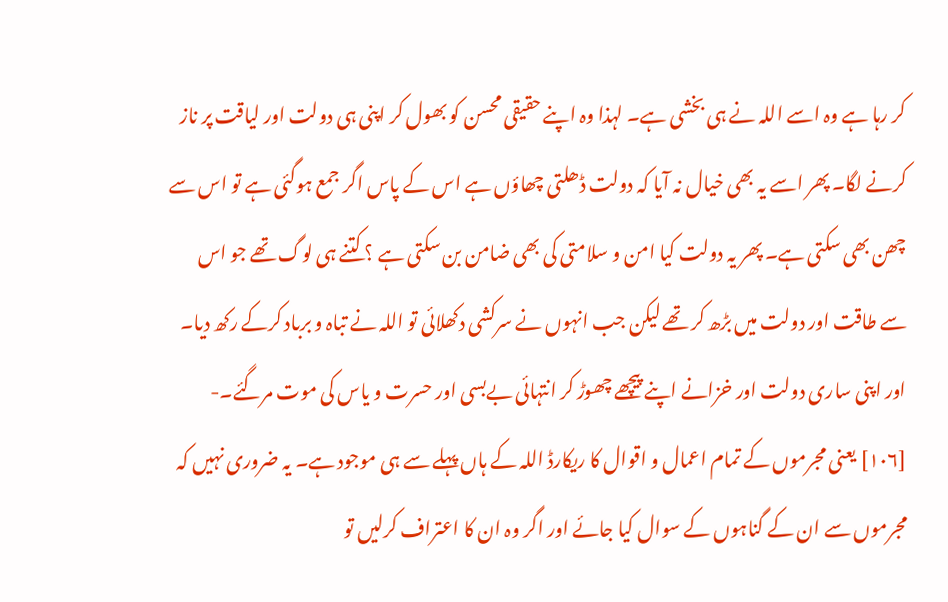کر رہا ہے وہ اسے اللہ نے ہی بخشی ہے۔ لہذا وہ اپنے حقیقی محسن کو بھول کر اپنی ہی دولت اور لیاقت پر ناز کرنے لگا۔ پھر اسے یہ بھی خیال نہ آیا کہ دولت ڈھلتی چھاؤں ہے اس کے پاس اگر جمع ہوگئی ہے تو اس سے چھن بھی سکتی ہے۔ پھر یہ دولت کیا امن و سلامتی کی بھی ضامن بن سکتی ہے ؟ کتنے ہی لوگ تھے جو اس سے طاقت اور دولت میں بڑھ کر تھے لیکن جب انہوں نے سرکشی دکھلائی تو اللہ نے تباہ و برباد کرکے رکھ دیا۔ اور اپنی ساری دولت اور خزانے اپنے پیچھے چھوڑ کر انتہائی بےبسی اور حسرت و یاس کی موت مرگئے۔- [١٠٦] یعنی مجرموں کے تمام اعمال و اقوال کا ریکارڈ اللہ کے ہاں پہلے سے ہی موجود ہے۔ یہ ضروری نہیں کہ مجرموں سے ان کے گناہوں کے سوال کیا جائے اور اگر وہ ان کا اعتراف کرلیں تو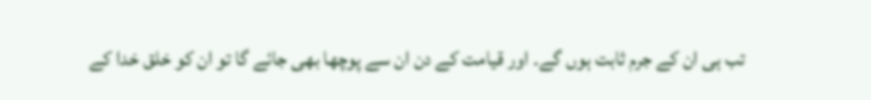تب ہی ان کے جرم ثابت ہوں گے۔ اور قیامت کے دن ان سے پوچھا بھی جائے گا تو ان کو خلق خدا کے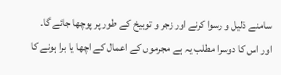سامنے ذلیل و رسوا کرنے اور زجر و توبیخ کے طور پر پوچھا جائے گا۔ اور اس کا دوسرا مطلب یہ ہے مجرموں کے اعمال کے اچھا یا برا ہونے کا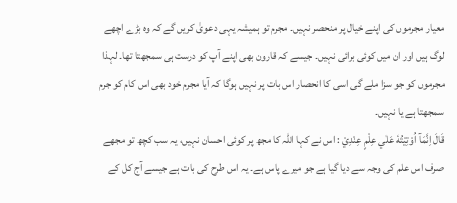معیار مجرموں کی اپنے خیال پر منحصر نہیں۔ مجرم تو ہمیشہ یہی دعویٰ کریں گے کہ وہ بڑے اچھے لوگ ہیں اور ان میں کوئی برائی نہیں۔ جیسے کہ قارون بھی اپنے آپ کو درست ہی سمجھتا تھا۔ لہذا مجرموں کو جو سزا ملے گی اسی کا انحصار اس بات پر نہیں ہوگا کہ آیا مجرم خود بھی اس کام کو جرم سمجھتا ہے یا نہیں۔
قَالَ اِنَّمَآ اُوْتِيْتُهٗ عَلٰي عِلْمٍ عِنْدِيْ : اس نے کہا اللہ کا مجھ پر کوئی احسان نہیں، یہ سب کچھ تو مجھے صرف اس علم کی وجہ سے دیا گیا ہے جو میرے پاس ہے۔ یہ اس طرح کی بات ہے جیسے آج کل کے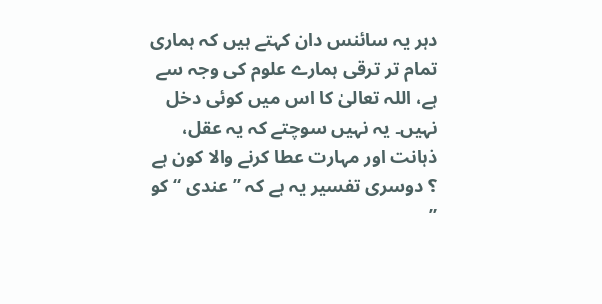دہر یہ سائنس دان کہتے ہیں کہ ہماری تمام تر ترقی ہمارے علوم کی وجہ سے ہے، اللہ تعالیٰ کا اس میں کوئی دخل نہیں۔ یہ نہیں سوچتے کہ یہ عقل، ذہانت اور مہارت عطا کرنے والا کون ہے ؟ دوسری تفسیر یہ ہے کہ ” عندی “ کو ”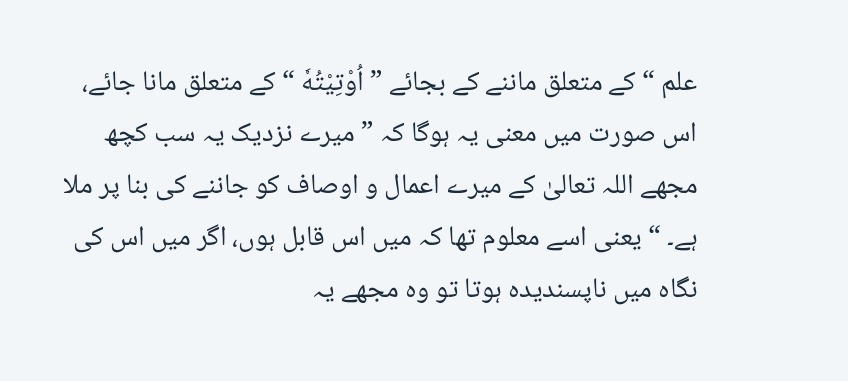علم “ کے متعلق ماننے کے بجائے ” اُوْتِيْتُهٗ “ کے متعلق مانا جائے، اس صورت میں معنی یہ ہوگا کہ ” میرے نزدیک یہ سب کچھ مجھے اللہ تعالیٰ کے میرے اعمال و اوصاف کو جاننے کی بنا پر ملا ہے۔ “ یعنی اسے معلوم تھا کہ میں اس قابل ہوں، اگر میں اس کی نگاہ میں ناپسندیدہ ہوتا تو وہ مجھے یہ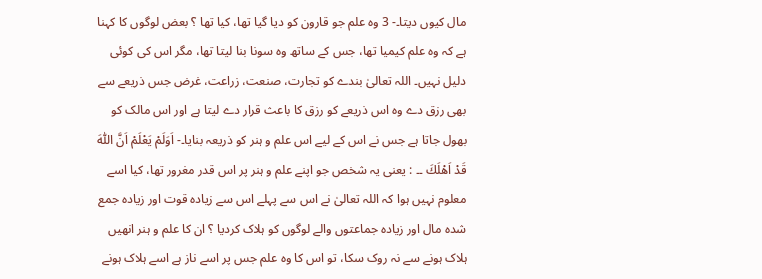مال کیوں دیتا۔- 3 وہ علم جو قارون کو دیا گیا تھا، کیا تھا ؟ بعض لوگوں کا کہنا ہے کہ وہ علم کیمیا تھا، جس کے ساتھ وہ سونا بنا لیتا تھا، مگر اس کی کوئی دلیل نہیں۔ اللہ تعالیٰ بندے کو تجارت، صنعت، زراعت، غرض جس ذریعے سے بھی رزق دے وہ اس ذریعے کو رزق کا باعث قرار دے لیتا ہے اور اس مالک کو بھول جاتا ہے جس نے اس کے لیے اس علم و ہنر کو ذریعہ بنایا۔- اَوَلَمْ يَعْلَمْ اَنَّ اللّٰهَ قَدْ اَهْلَكَ ۔۔ : یعنی یہ شخص جو اپنے علم و ہنر پر اس قدر مغرور تھا، کیا اسے معلوم نہیں ہوا کہ اللہ تعالیٰ نے اس سے پہلے اس سے زیادہ قوت اور زیادہ جمع شدہ مال اور زیادہ جماعتوں والے لوگوں کو ہلاک کردیا ؟ ان کا علم و ہنر انھیں ہلاک ہونے سے نہ روک سکا، تو اس کا وہ علم جس پر اسے ناز ہے اسے ہلاک ہونے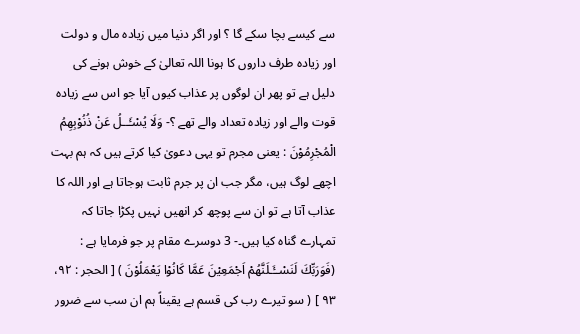سے کیسے بچا سکے گا ؟ اور اگر دنیا میں زیادہ مال و دولت اور زیادہ طرف داروں کا ہونا اللہ تعالیٰ کے خوش ہونے کی دلیل ہے تو پھر ان لوگوں پر عذاب کیوں آیا جو اس سے زیادہ قوت والے اور زیادہ تعداد والے تھے ؟- وَلَا يُسْـَٔــلُ عَنْ ذُنُوْبِهِمُ الْمُجْرِمُوْنَ : یعنی مجرم تو یہی دعویٰ کیا کرتے ہیں کہ ہم بہت اچھے لوگ ہیں، مگر جب ان پر جرم ثابت ہوجاتا ہے اور اللہ کا عذاب آتا ہے تو ان سے پوچھ کر انھیں نہیں پکڑا جاتا کہ تمہارے گناہ کیا ہیں۔- 3 دوسرے مقام پر جو فرمایا ہے : (فَوَرَبِّكَ لَنَسْــَٔـلَنَّهُمْ اَجْمَعِيْنَ عَمَّا كَانُوْا يَعْمَلُوْنَ ) [ الحجر : ٩٢، ٩٣ ] ( سو تیرے رب کی قسم ہے یقیناً ہم ان سب سے ضرور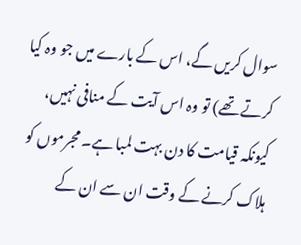سوال کریں گے، اس کے بارے میں جو وہ کیا کرتے تھے) تو وہ اس آیت کے منافی نہیں، کیونکہ قیامت کا دن بہت لمبا ہے۔ مجرموں کو ہلاک کرنے کے وقت ان سے ان کے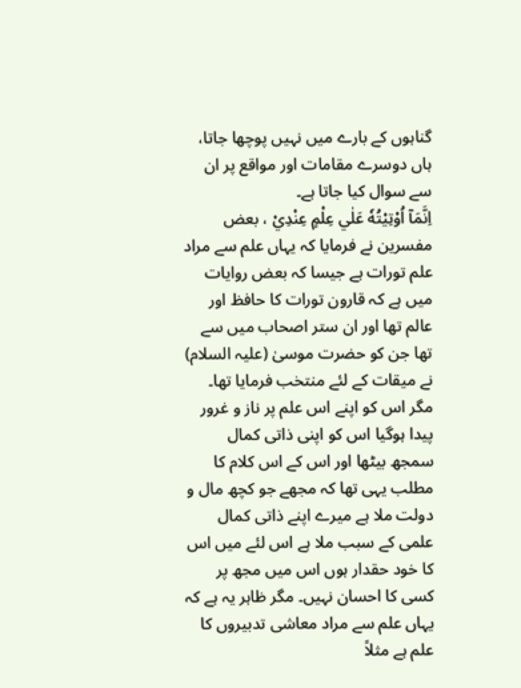گناہوں کے بارے میں نہیں پوچھا جاتا، ہاں دوسرے مقامات اور مواقع پر ان سے سوال کیا جاتا ہے۔
اِنَّمَآ اُوْتِيْتُهٗ عَلٰي عِلْمٍ عِنْدِيْ ، بعض مفسرین نے فرمایا کہ یہاں علم سے مراد علم تورات ہے جیسا کہ بعض روایات میں ہے کہ قارون تورات کا حافظ اور عالم تھا اور ان ستر اصحاب میں سے تھا جن کو حضرت موسیٰ (علیہ السلام) نے میقات کے لئے منتخب فرمایا تھا۔ مگر اس کو اپنے اس علم پر ناز و غرور پیدا ہوگیا اس کو اپنی ذاتی کمال سمجھ بیٹھا اور اس کے اس کلام کا مطلب یہی تھا کہ مجھے جو کچھ مال و دولت ملا ہے میرے اپنے ذاتی کمال علمی کے سبب ملا ہے اس لئے میں اس کا خود حقدار ہوں اس میں مجھ پر کسی کا احسان نہیں۔ مگر ظاہر یہ ہے کہ یہاں علم سے مراد معاشی تدبیروں کا علم ہے مثلاً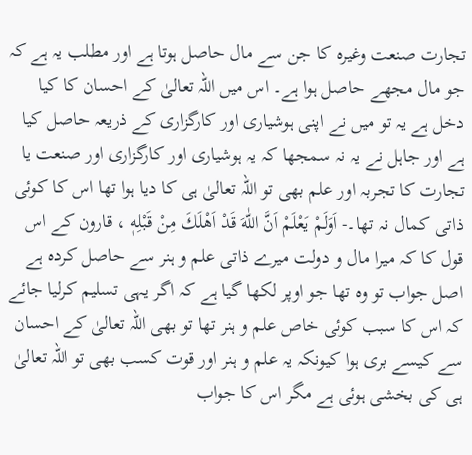تجارت صنعت وغیرہ کا جن سے مال حاصل ہوتا ہے اور مطلب یہ ہے کہ جو مال مجھے حاصل ہوا ہے۔ اس میں اللہ تعالیٰ کے احسان کا کیا دخل ہے یہ تو میں نے اپنی ہوشیاری اور کارگزاری کے ذریعہ حاصل کیا ہے اور جاہل نے یہ نہ سمجھا کہ یہ ہوشیاری اور کارگزاری اور صنعت یا تجارت کا تجربہ اور علم بھی تو اللہ تعالیٰ ہی کا دیا ہوا تھا اس کا کوئی ذاتی کمال نہ تھا۔- اَوَلَمْ يَعْلَمْ اَنَّ اللّٰهَ قَدْ اَهْلَكَ مِنْ قَبْلِهٖ ، قارون کے اس قول کا کہ میرا مال و دولت میرے ذاتی علم و ہنر سے حاصل کردہ ہے اصل جواب تو وہ تھا جو اوپر لکھا گیا ہے کہ اگر یہی تسلیم کرلیا جائے کہ اس کا سبب کوئی خاص علم و ہنر تھا تو بھی اللہ تعالیٰ کے احسان سے کیسے بری ہوا کیونکہ یہ علم و ہنر اور قوت کسب بھی تو اللہ تعالیٰ ہی کی بخشی ہوئی ہے مگر اس کا جواب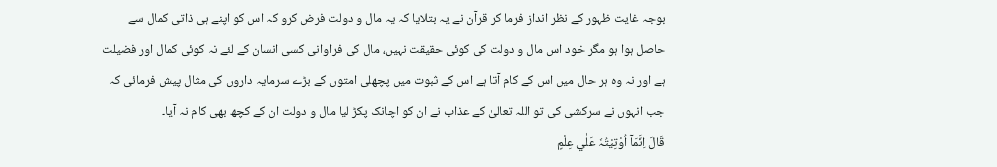بوجہ غایت ظہور کے نظر انداز فرما کر قرآن نے یہ بتلایا کہ یہ مال و دولت فرض کرو کہ اس کو اپنے ہی ذاتی کمال سے حاصل ہوا ہو مگر خود اس مال و دولت کی کوئی حقیقت نہیں، مال کی فراوانی کسی انسان کے لئے نہ کوئی کمال اور فضیلت ہے اور نہ وہ ہر حال میں اس کے کام آتا ہے اس کے ثبوت میں پچھلی امتوں کے بڑے سرمایہ داروں کی مثال پیش فرمائی کہ جب انہوں نے سرکشی کی تو اللہ تعالیٰ کے عذاب نے ان کو اچانک پکڑ لیا مال و دولت ان کے کچھ بھی کام نہ آیا۔
قَالَ اِنَّمَآ اُوْتِيْتُہٗ عَلٰي عِلْمٍ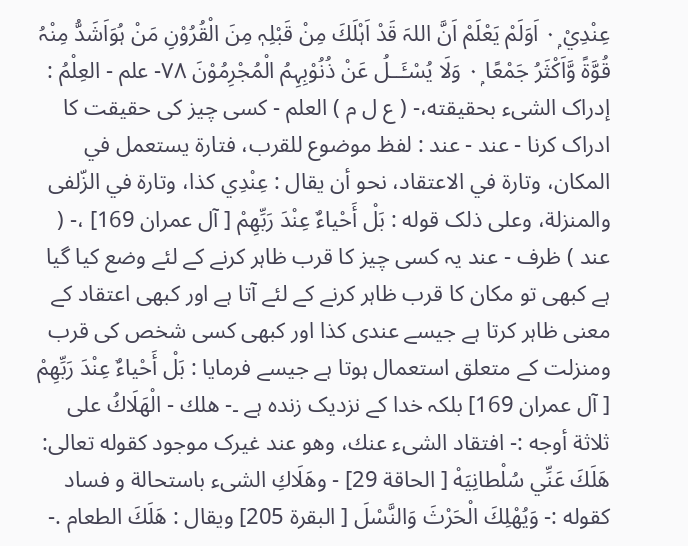عِنْدِيْ ٠ۭ اَوَلَمْ يَعْلَمْ اَنَّ اللہَ قَدْ اَہْلَكَ مِنْ قَبْلِہٖ مِنَ الْقُرُوْنِ مَنْ ہُوَاَشَدُّ مِنْہُ قُوَّۃً وَّاَكْثَرُ جَمْعًا ٠ۭ وَلَا يُسْـَٔــلُ عَنْ ذُنُوْبِہِمُ الْمُجْرِمُوْنَ ٧٨- علم - العِلْمُ : إدراک الشیء بحقیقته،- ( ع ل م ) العلم - کسی چیز کی حقیقت کا ادراک کرنا - عند - عند : لفظ موضوع للقرب، فتارة يستعمل في المکان، وتارة في الاعتقاد، نحو أن يقال : عِنْدِي كذا، وتارة في الزّلفی والمنزلة، وعلی ذلک قوله : بَلْ أَحْياءٌ عِنْدَ رَبِّهِمْ [ آل عمران 169] ،- ( عند ) ظرف - عند یہ کسی چیز کا قرب ظاہر کرنے کے لئے وضع کیا گیا ہے کبھی تو مکان کا قرب ظاہر کرنے کے لئے آتا ہے اور کبھی اعتقاد کے معنی ظاہر کرتا ہے جیسے عندی کذا اور کبھی کسی شخص کی قرب ومنزلت کے متعلق استعمال ہوتا ہے جیسے فرمایا : بَلْ أَحْياءٌ عِنْدَ رَبِّهِمْ [ آل عمران 169] بلکہ خدا کے نزدیک زندہ ہے ۔- هلك - الْهَلَاكُ علی ثلاثة أوجه :- افتقاد الشیء عنك، وهو عند غيرک موجود کقوله تعالی: هَلَكَ عَنِّي سُلْطانِيَهْ [ الحاقة 29] - وهَلَاكِ الشیء باستحالة و فساد کقوله :- وَيُهْلِكَ الْحَرْثَ وَالنَّسْلَ [ البقرة 205] ويقال : هَلَكَ الطعام .-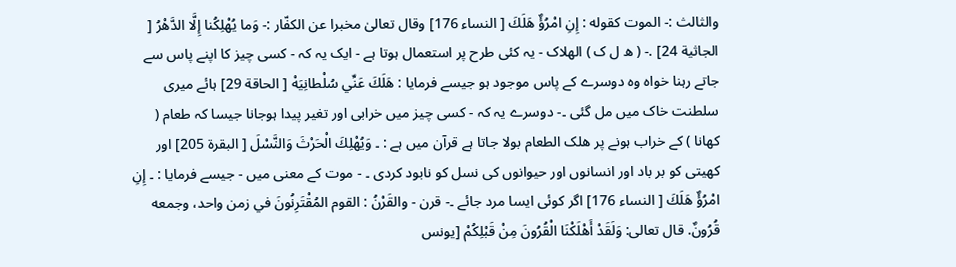والثالث :- الموت کقوله : إِنِ امْرُؤٌ هَلَكَ [ النساء 176] وقال تعالیٰ مخبرا عن الکفّار :- وَما يُهْلِكُنا إِلَّا الدَّهْرُ [ الجاثية 24] .- ( ھ ل ک ) الھلاک - یہ کئی طرح پر استعمال ہوتا ہے - ایک یہ کہ - کسی چیز کا اپنے پاس سے جاتے رہنا خواہ وہ دوسرے کے پاس موجود ہو جیسے فرمایا : هَلَكَ عَنِّي سُلْطانِيَهْ [ الحاقة 29] ہائے میری سلطنت خاک میں مل گئی ۔- دوسرے یہ کہ - کسی چیز میں خرابی اور تغیر پیدا ہوجانا جیسا کہ طعام ( کھانا ) کے خراب ہونے پر ھلک الطعام بولا جاتا ہے قرآن میں ہے : ۔ وَيُهْلِكَ الْحَرْثَ وَالنَّسْلَ [ البقرة 205] اور کھیتی کو بر باد اور انسانوں اور حیوانوں کی نسل کو نابود کردی ۔ - موت کے معنی میں - جیسے فرمایا : ۔ إِنِ امْرُؤٌ هَلَكَ [ النساء 176] اگر کوئی ایسا مرد جائے ۔- قرن - والقَرْنُ : القوم المُقْتَرِنُونَ في زمن واحد، وجمعه قُرُونٌ. قال تعالی: وَلَقَدْ أَهْلَكْنَا الْقُرُونَ مِنْ قَبْلِكُمْ [يونس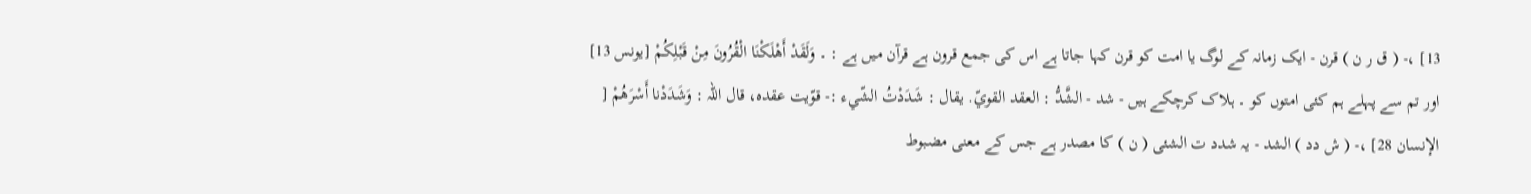13] ،- ( ق ر ن ) قرن - ایک زمانہ کے لوگ یا امت کو قرن کہا جاتا ہے اس کی جمع قرون ہے قرآن میں ہے : ۔ وَلَقَدْ أَهْلَكْنَا الْقُرُونَ مِنْ قَبْلِكُمْ [يونس 13] اور تم سے پہلے ہم کئی امتوں کو ۔ ہلاک کرچکے ہیں - شد - الشَّدُّ : العقد القويّ. يقال : شَدَدْتُ الشّيء :- قوّيت عقده، قال اللہ : وَشَدَدْنا أَسْرَهُمْ [ الإنسان 28] ،- ( ش دد ) الشد - یہ شدد ت الشئی ( ن ) کا مصدر ہے جس کے معنی مضبوط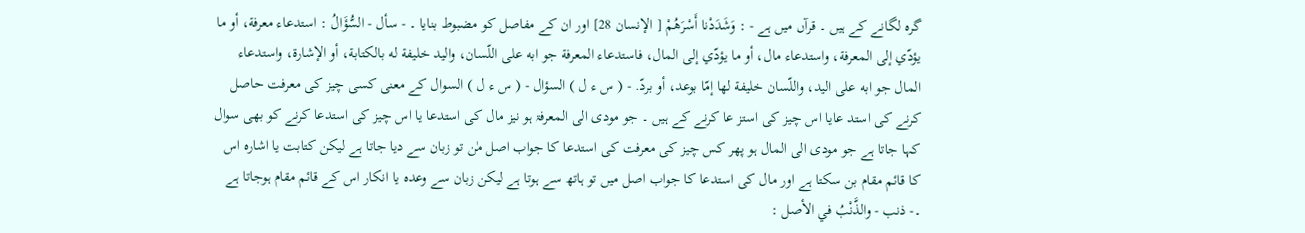گرہ لگانے کے ہیں ۔ قرآں میں ہے - : وَشَدَدْنا أَسْرَهُمْ [ الإنسان 28] اور ان کے مفاصل کو مضبوط بنایا ۔ - سأل - السُّؤَالُ : استدعاء معرفة، أو ما يؤدّي إلى المعرفة، واستدعاء مال، أو ما يؤدّي إلى المال، فاستدعاء المعرفة جو ابه علی اللّسان، والید خلیفة له بالکتابة، أو الإشارة، واستدعاء المال جو ابه علی الید، واللّسان خلیفة لها إمّا بوعد، أو بردّ. - ( س ء ل ) السؤال - ( س ء ل ) السوال کے معنی کسی چیز کی معرفت حاصل کرنے کی استد عایا اس چیز کی استز عا کرنے کے ہیں ۔ جو مودی الی المعرفۃ ہو نیز مال کی استدعا یا اس چیز کی استدعا کرنے کو بھی سوال کہا جاتا ہے جو مودی الی المال ہو پھر کس چیز کی معرفت کی استدعا کا جواب اصل مٰن تو زبان سے دیا جاتا ہے لیکن کتابت یا اشارہ اس کا قائم مقام بن سکتا ہے اور مال کی استدعا کا جواب اصل میں تو ہاتھ سے ہوتا ہے لیکن زبان سے وعدہ یا انکار اس کے قائم مقام ہوجاتا ہے ۔- ذنب - والذَّنْبُ في الأصل :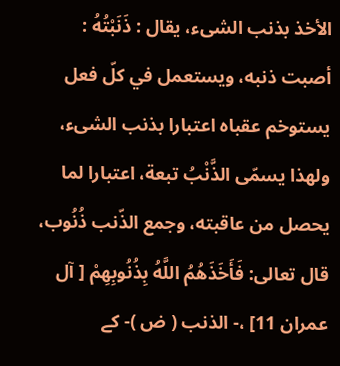الأخذ بذنب الشیء، يقال : ذَنَبْتُهُ : أصبت ذنبه، ويستعمل في كلّ فعل يستوخم عقباه اعتبارا بذنب الشیء، ولهذا يسمّى الذَّنْبُ تبعة، اعتبارا لما يحصل من عاقبته، وجمع الذّنب ذُنُوب، قال تعالی: فَأَخَذَهُمُ اللَّهُ بِذُنُوبِهِمْ [ آل عمران 11] ،- الذنب ( ض )- کے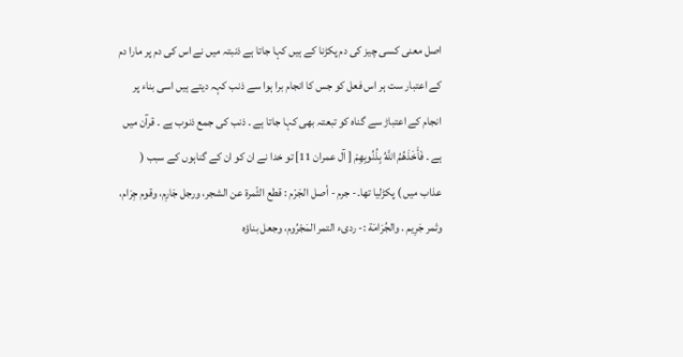اصل معنی کسی چیز کی دم پکڑنا کے ہیں کہا جاتا ہے ذنبتہ میں نے اس کی دم پر مارا دم کے اعتبار ست ہر اس فعل کو جس کا انجام برا ہوا سے ذنب کہہ دیتے ہیں اسی بناء پر انجام کے اعتباڑ سے گناہ کو تبعتہ بھی کہا جاتا ہے ۔ ذنب کی جمع ذنوب ہے ۔ قرآن میں ہے ۔ فَأَخَذَهُمُ اللَّهُ بِذُنُوبِهِمْ [ آل عمران 11] تو خدا نے ان کو ان کے گناہوں کے سبب ( عذاب میں ) پکڑلیا تھا۔- جرم - أصل الجَرْم : قطع الثّمرة عن الشجر، ورجل جَارِم، وقوم جِرَام، وثمر جَرِيم . والجُرَامَة :- ردیء التمر المَجْرُوم، وجعل بناؤه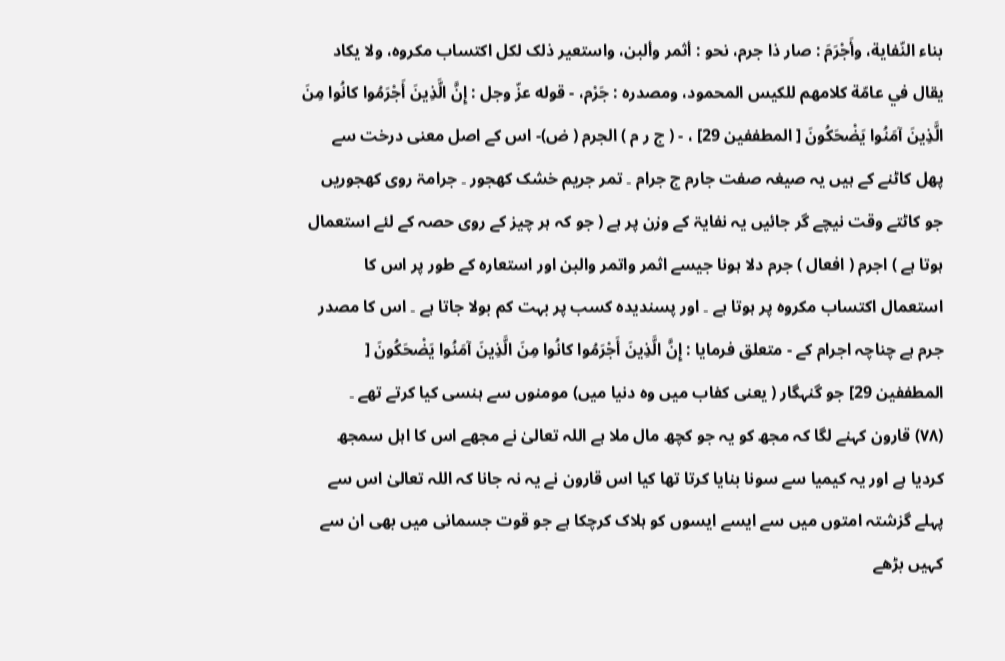بناء النّفاية، وأَجْرَمَ : صار ذا جرم، نحو : أثمر وألبن، واستعیر ذلک لکل اکتساب مکروه، ولا يكاد يقال في عامّة کلامهم للكيس المحمود، ومصدره : جَرْم، - قوله عزّ وجل : إِنَّ الَّذِينَ أَجْرَمُوا کانُوا مِنَ الَّذِينَ آمَنُوا يَضْحَكُونَ [ المطففین 29] ، - ( ج ر م ) الجرم ( ض)- اس کے اصل معنی درخت سے پھل کاٹنے کے ہیں یہ صیغہ صفت جارم ج جرام ۔ تمر جریم خشک کھجور ۔ جرامۃ روی کھجوریں جو کاٹتے وقت نیچے گر جائیں یہ نفایۃ کے وزن پر ہے ( جو کہ ہر چیز کے روی حصہ کے لئے استعمال ہوتا ہے ) اجرم ( افعال ) جرم دلا ہونا جیسے اثمر واتمر والبن اور استعارہ کے طور پر اس کا استعمال اکتساب مکروہ پر ہوتا ہے ۔ اور پسندیدہ کسب پر بہت کم بولا جاتا ہے ۔ اس کا مصدر جرم ہے چناچہ اجرام کے - متعلق فرمایا : إِنَّ الَّذِينَ أَجْرَمُوا کانُوا مِنَ الَّذِينَ آمَنُوا يَضْحَكُونَ [ المطففین 29] جو گنہگار ( یعنی کفاب میں وہ دنیا میں) مومنوں سے ہنسی کیا کرتے تھے ۔
(٧٨) قارون کہنے لگا کہ مجھ کو یہ جو کچھ مال ملا ہے اللہ تعالیٰ نے مجھے اس کا اہل سمجھ کردیا ہے اور یہ کیمیا سے سونا بنایا کرتا تھا کیا اس قارون نے یہ نہ جانا کہ اللہ تعالیٰ اس سے پہلے گزشتہ امتوں میں سے ایسے ایسوں کو ہلاک کرچکا ہے جو قوت جسمانی میں بھی ان سے کہیں بڑھے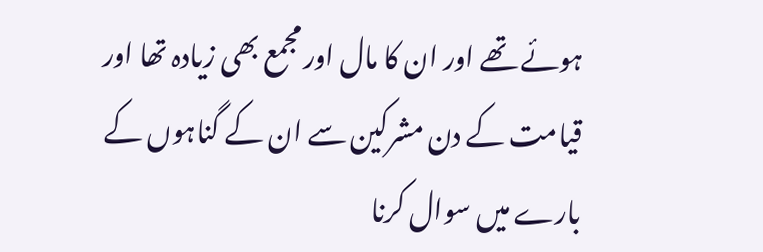ہوئے تھے اور ان کا مال اور مجمع بھی زیادہ تھا اور قیامت کے دن مشرکین سے ان کے گناہوں کے بارے میں سوال کرنا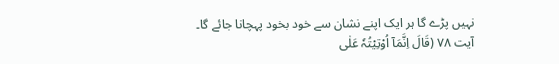نہیں پڑے گا ہر ایک اپنے نشان سے خود بخود پہچانا جائے گا۔
آیت ٧٨ (قَالَ اِنَّمَآ اُوْتِیْتُہٗ عَلٰی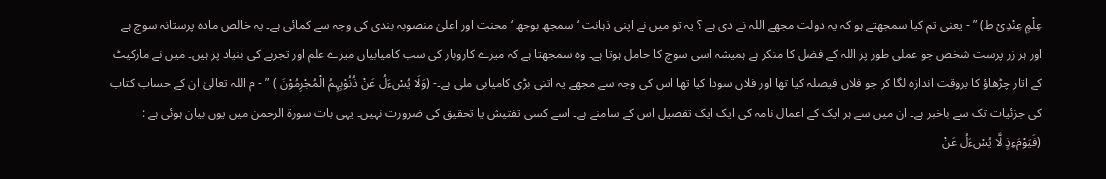عِلْمٍ عِنْدِیْ ط) ” - یعنی تم کیا سمجھتے ہو کہ یہ دولت مجھے اللہ نے دی ہے ؟ یہ تو میں نے اپنی ذہانت ‘ سمجھ بوجھ ‘ محنت اور اعلیٰ منصوبہ بندی کی وجہ سے کمائی ہے۔ یہ خالص مادہ پرستانہ سوچ ہے اور ہر زر پرست شخص جو عملی طور پر اللہ کے فضل کا منکر ہے ہمیشہ اسی سوچ کا حامل ہوتا ہے۔ وہ سمجھتا ہے کہ میرے کاروبار کی سب کامیابیاں میرے علم اور تجربے کی بنیاد پر ہیں۔ میں نے مارکیٹ کے اتار چڑھاؤ کا بروقت اندازہ لگا کر جو فلاں فیصلہ کیا تھا اور فلاں سودا کیا تھا اس کی وجہ سے مجھے یہ اتنی بڑی کامیابی ملی ہے۔- (وَلَا یُسْءَلُ عَنْ ذُنُوْبِہِمُ الْمُجْرِمُوْنَ ) ” - م اللہ تعالیٰ ان کے حساب کتاب کی جزئیات تک سے باخبر ہے۔ ان میں سے ہر ایک کے اعمال نامہ کی ایک ایک تفصیل اس کے سامنے ہے۔ اسے کسی تفتیش یا تحقیق کی ضرورت نہیں۔ یہی بات سورة الرحمن میں یوں بیان ہوئی ہے : (فَیَوْمَءِذٍ لَّا یُسْءَلُ عَنْ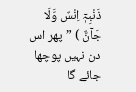ذَنْبِہٖٓ اِنْسٌ وَّلَا جَآنٌّ ) ” پھر اس دن نہیں پوچھا جائے گا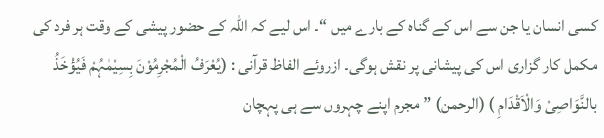کسی انسان یا جن سے اس کے گناہ کے بارے میں “۔ اس لیے کہ اللہ کے حضور پیشی کے وقت ہر فرد کی مکمل کار گزاری اس کی پیشانی پر نقش ہوگی۔ ازروئے الفاظ قرآنی : (یُعْرَفُ الْمُجْرِمُوْنَ بِسِیْمٰہُمْ فَیُؤْخَذُ بالنَّوَاصِیْ وَالْاَقْدَامِ ) (الرحمن) ” مجرم اپنے چہروں سے ہی پہچان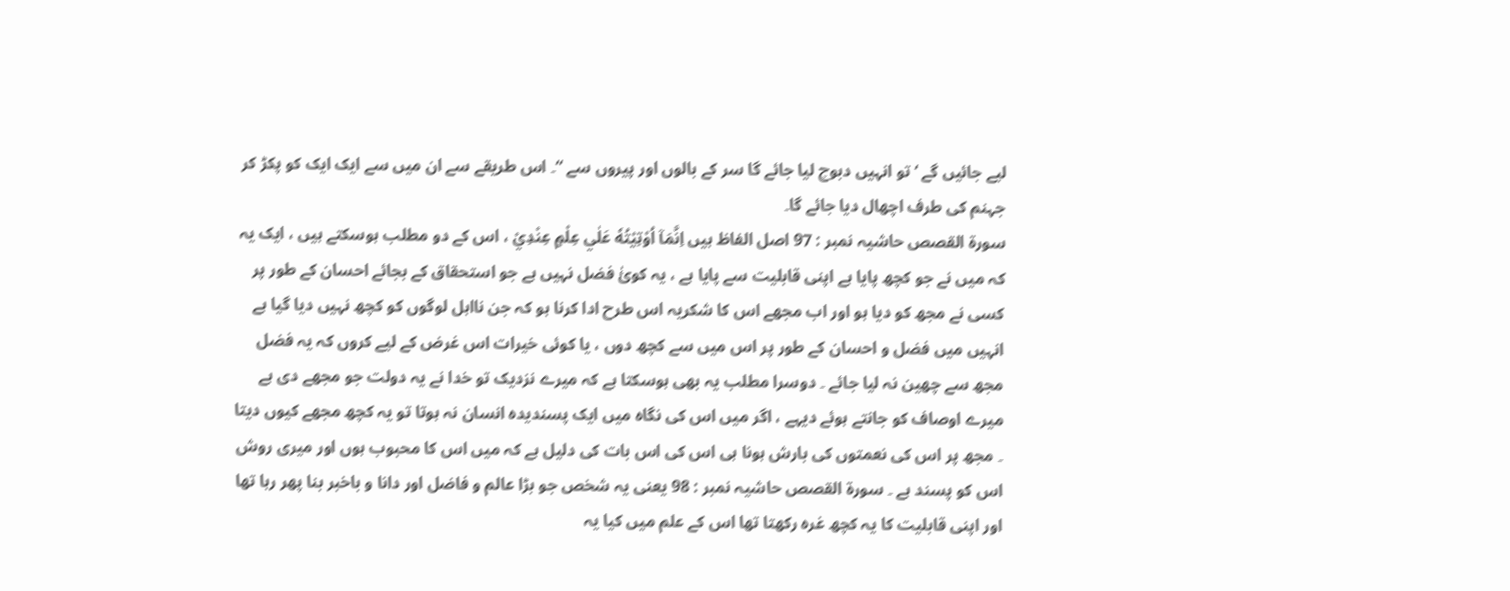لیے جائیں گے ‘ تو انہیں دبوچ لیا جائے گا سر کے بالوں اور پیروں سے “۔ اس طریقے سے ان میں سے ایک ایک کو پکڑ کر جہنم کی طرف اچھال دیا جائے گا۔
سورة القصص حاشیہ نمبر : 97 اصل الفاظ ہیں اِنَّمَآ اُوْتِيْتُهٗ عَلٰي عِلْمٍ عِنْدِيْ ، اس کے دو مطلب ہوسکتے ہیں ، ایک یہ کہ میں نے جو کچھ پایا ہے اپنی قابلیت سے پایا ہے ، یہ کوئٰ فضل نہیں ہے جو استحقاق کے بجائے احسان کے طور پر کسی نے مجھ کو دیا ہو اور اب مجھے اس کا شکریہ اس طرح ادا کرنا ہو کہ جن نااہل لوگوں کو کچھ نہیں دیا گیا ہے انہیں میں فضل و احسان کے طور پر اس میں سے کچھ دوں ، یا کوئی خیرات اس غرض کے لیے کروں کہ یہ فضل مجھ سے چھین نہ لیا جائے ۔ دوسرا مطلب یہ بھی ہوسکتا ہے کہ میرے نزدیک تو خدا نے یہ دولت جو مجھے دی ہے میرے اوصاف کو جانتے ہوئے دیہے ، اگر میں اس کی نگاہ میں ایک پسندیدہ انسان نہ ہوتا تو یہ کچھ مجھے کیوں دیتا ۔ مجھ پر اس کی نعمتوں کی بارش ہونا ہی اس کی اس بات کی دلیل ہے کہ میں اس کا محبوب ہوں اور میری روش اس کو پسند ہے ۔ سورة القصص حاشیہ نمبر : 98 یعنی یہ شخص جو بڑا عالم و فاضل اور دانا و باخبر بنا پھر رہا تھا اور اپنی قابلیت کا یہ کچھ غرہ رکھتا تھا اس کے علم میں کیا یہ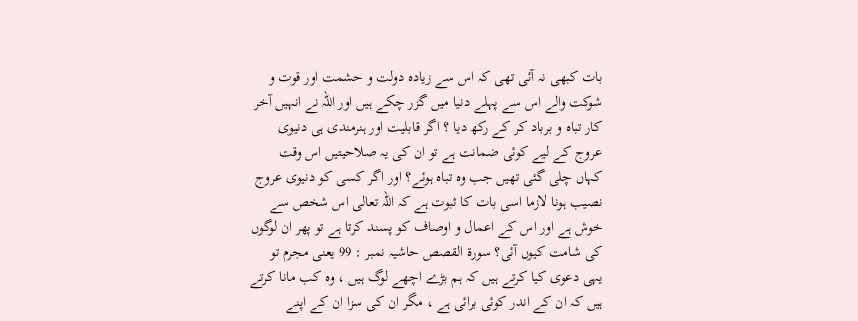بات کبھی نہ آئی تھی کہ اس سے زیادہ دولت و حشمت اور قوت و شوکت والے اس سے پہلے دنیا میں گزر چکے ہیں اور اللہ نے انہیں آخر کار تباہ و برباد کر کے رکھ دیا ؟ اگر قابلیت اور ہنرمندی ہی دنیوی عروج کے لیے کوئی ضمانت ہے تو ان کی یہ صلاحیتیں اس وقت کہاں چلی گئی تھیں جب وہ تباہ ہوئے؟ اور اگر کسی کو دنیوی عروج نصیب ہونا لازما اسی بات کا ثبوت ہے کہ اللہ تعالی اس شخص سے خوش ہے اور اس کے اعمال و اوصاف کو پسند کرتا ہے تو پھر ان لوگوں کی شامت کیوں آئی؟ سورة القصص حاشیہ نمبر : 99 یعنی مجرم تو یہی دعوی کیا کرتے ہیں کہ ہم بڑے اچھے لوگ ہیں ، وہ کب مانا کرتے ہیں کہ ان کے اندر کوئی برائی ہے ، مگر ان کی سزا ان کے اپنے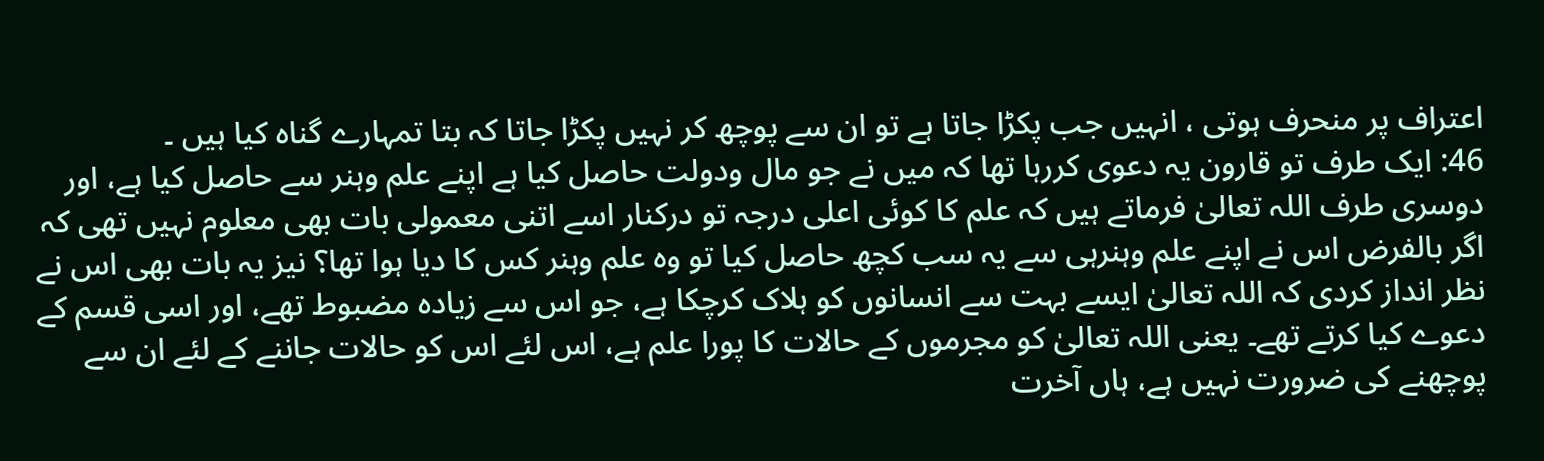اعتراف پر منحرف ہوتی ، انہیں جب پکڑا جاتا ہے تو ان سے پوچھ کر نہیں پکڑا جاتا کہ بتا تمہارے گناہ کیا ہیں ۔
46: ایک طرف تو قارون یہ دعوی کررہا تھا کہ میں نے جو مال ودولت حاصل کیا ہے اپنے علم وہنر سے حاصل کیا ہے، اور دوسری طرف اللہ تعالیٰ فرماتے ہیں کہ علم کا کوئی اعلی درجہ تو درکنار اسے اتنی معمولی بات بھی معلوم نہیں تھی کہ اگر بالفرض اس نے اپنے علم وہنرہی سے یہ سب کچھ حاصل کیا تو وہ علم وہنر کس کا دیا ہوا تھا؟ نیز یہ بات بھی اس نے نظر انداز کردی کہ اللہ تعالیٰ ایسے بہت سے انسانوں کو ہلاک کرچکا ہے، جو اس سے زیادہ مضبوط تھے، اور اسی قسم کے دعوے کیا کرتے تھے۔ یعنی اللہ تعالیٰ کو مجرموں کے حالات کا پورا علم ہے، اس لئے اس کو حالات جاننے کے لئے ان سے پوچھنے کی ضرورت نہیں ہے، ہاں آخرت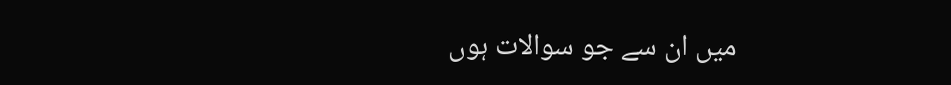میں ان سے جو سوالات ہوں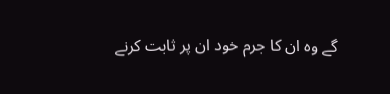گے وہ ان کا جرم خود ان پر ثابت کرنے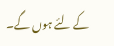کے لئے ہوں گے۔